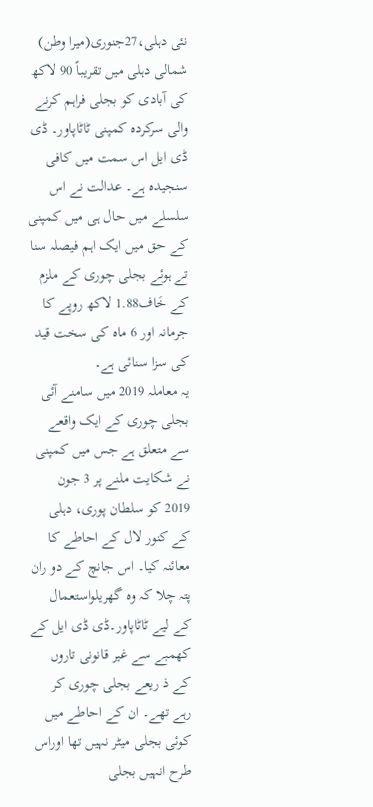نئی دہلی،27جنوری(میرا وطن)
شمالی دہلی میں تقریباً 90 لاکھ کی آبادی کو بجلی فراہم کرنے والی سرکردہ کمپنی ٹاٹاپاور۔ ڈی ڈی ایل اس سمت میں کافی سنجیدہ ہے۔ عدالت نے اس سلسلے میں حال ہی میں کمپنی کے حق میں ایک اہم فیصلہ سنا تے ہوئے بجلی چوری کے ملزم کے خَاف1.88 لاکھ روپے کا جرمانہ اور 6 ماہ کی سخت قید کی سزا سنائی ہے۔
یہ معاملہ 2019 میں سامنے آئی بجلی چوری کے ایک واقعے سے متعلق ہے جس میں کمپنی نے شکایت ملنے پر 3 جون 2019 کو سلطان پوری، دہلی کے کنور لال کے احاطے کا معائنہ کیا۔ اس جانچ کے دو ران پتہ چلا کہ وہ گھریلواستعمال کے لیے ٹاٹاپاور۔ڈی ڈی ایل کے کھمبے سے غیر قانونی تاروں کے ذ ریعے بجلی چوری کر رہے تھے۔ ان کے احاطے میں کوئی بجلی میٹر نہیں تھا اوراس طرح انہیں بجلی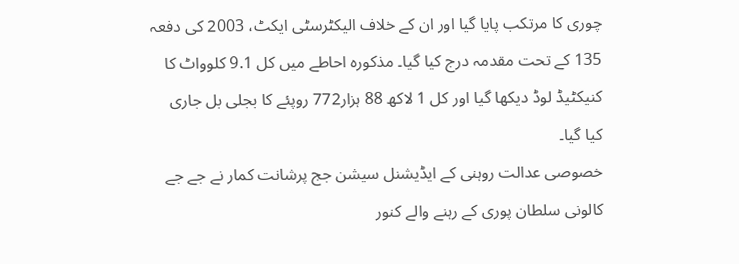چوری کا مرتکب پایا گیا اور ان کے خلاف الیکٹرسٹی ایکٹ، 2003 کی دفعہ 135 کے تحت مقدمہ درج کیا گیا۔ مذکورہ احاطے میں کل 9.1 کلوواٹ کا کنیکٹیڈ لوڈ دیکھا گیا اور کل 1 لاکھ 88 ہزار772 روپئے کا بجلی بل جاری کیا گیا۔
خصوصی عدالت روہنی کے ایڈیشنل سیشن جج پرشانت کمار نے جے جے کالونی سلطان پوری کے رہنے والے کنور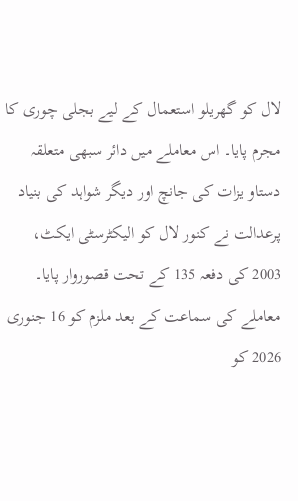لال کو گھریلو استعمال کے لیے بجلی چوری کا مجرم پایا۔ اس معاملے میں دائر سبھی متعلقہ دستاو یزات کی جانچ اور دیگر شواہد کی بنیاد پرعدالت نے کنور لال کو الیکٹرسٹی ایکٹ، 2003 کی دفعہ 135 کے تحت قصوروار پایا۔ معاملے کی سماعت کے بعد ملزم کو 16 جنوری 2026 کو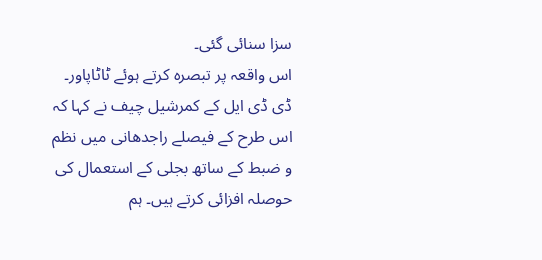سزا سنائی گئی۔
اس واقعہ پر تبصرہ کرتے ہوئے ٹاٹاپاور۔ ڈی ڈی ایل کے کمرشیل چیف نے کہا کہ اس طرح کے فیصلے راجدھانی میں نظم و ضبط کے ساتھ بجلی کے استعمال کی حوصلہ افزائی کرتے ہیں۔ ہم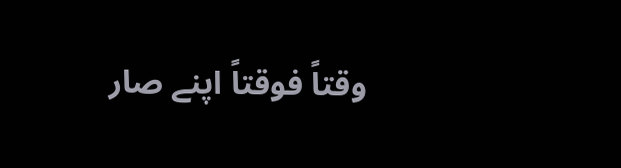وقتاً فوقتاً اپنے صار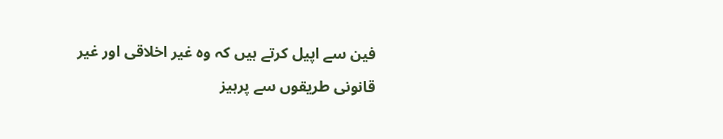فین سے اپیل کرتے ہیں کہ وہ غیر اخلاقی اور غیر قانونی طریقوں سے پرہیز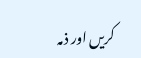کریں اور ذمہ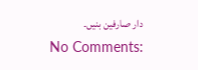دار صارفین بنیں۔
No Comments: